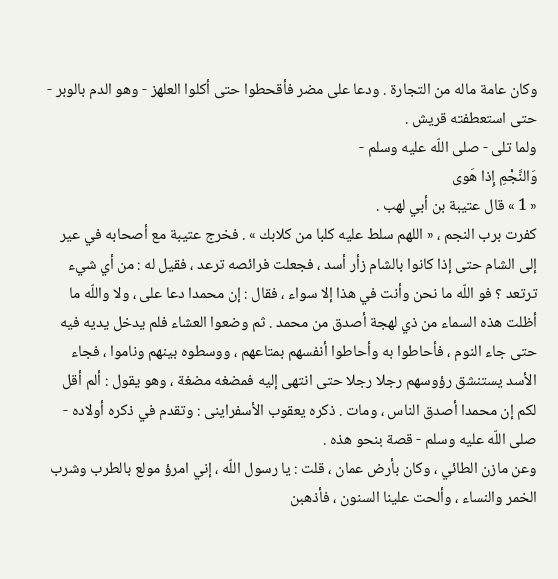وكان عامة ماله من التجارة . ودعا على مضر فأقحطوا حتى أكلوا العلهز - وهو الدم بالوبر - حتى استعطفته قريش .
ولما تلى - صلى اللّه عليه وسلم -
وَالنَّجْمِ إِذا هَوى
« 1 » قال عتيبة بن أبي لهب .
كفرت برب النجم ، « اللهم سلط عليه كلبا من كلابك » . فخرج عتيبة مع أصحابه في عير إلى الشام حتى إذا كانوا بالشام زأر أسد ، فجعلت فرائصه ترعد ، فقيل له : من أي شيء ترتعد ؟ فو اللّه ما نحن وأنت في هذا إلا سواء ، فقال : إن محمدا دعا على ، ولا واللّه ما أظلت هذه السماء من ذي لهجة أصدق من محمد . ثم وضعوا العشاء فلم يدخل يديه فيه حتى جاء النوم ، فأحاطوا به وأحاطوا أنفسهم بمتاعهم ، ووسطوه بينهم وناموا ، فجاء الأسد يستنشق رؤوسهم رجلا رجلا حتى انتهى إليه فمضغه مضغة ، وهو يقول : ألم أقل لكم إن محمدا أصدق الناس ، ومات . ذكره يعقوب الأسفراينى : وتقدم في ذكره أولاده - صلى اللّه عليه وسلم - قصة بنحو هذه .
وعن مازن الطائي ، وكان بأرض عمان ، قلت : يا رسول اللّه ، إني امرؤ مولع بالطرب وشرب الخمر والنساء ، وألحت علينا السنون ، فأذهبن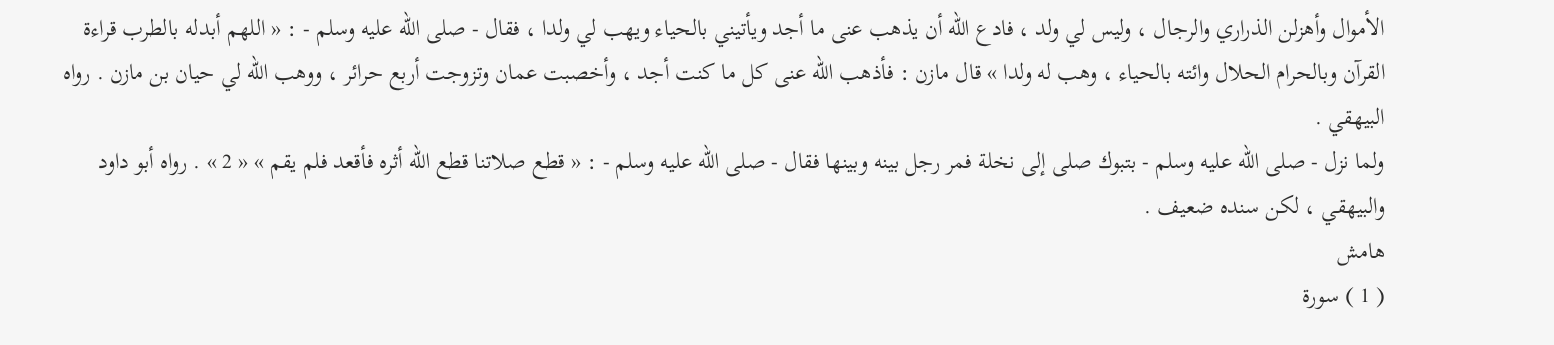الأموال وأهزلن الذراري والرجال ، وليس لي ولد ، فادع اللّه أن يذهب عنى ما أجد ويأتيني بالحياء ويهب لي ولدا ، فقال - صلى اللّه عليه وسلم - : « اللهم أبدله بالطرب قراءة القرآن وبالحرام الحلال وائته بالحياء ، وهب له ولدا » قال مازن : فأذهب اللّه عنى كل ما كنت أجد ، وأخصبت عمان وتزوجت أربع حرائر ، ووهب اللّه لي حيان بن مازن . رواه البيهقي .
ولما نزل - صلى اللّه عليه وسلم - بتبوك صلى إلى نخلة فمر رجل بينه وبينها فقال - صلى اللّه عليه وسلم - : « قطع صلاتنا قطع اللّه أثره فأقعد فلم يقم » « 2 » . رواه أبو داود والبيهقي ، لكن سنده ضعيف .
هامش
( 1 ) سورة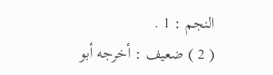النجم : 1 .
( 2 ) ضعيف : أخرجه أبو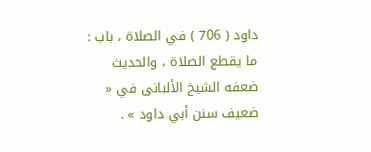داود ( 706 ) في الصلاة ، باب : ما يقطع الصلاة ، والحديث ضعفه الشيخ الألبانى في « ضعيف سنن أبي داود » .